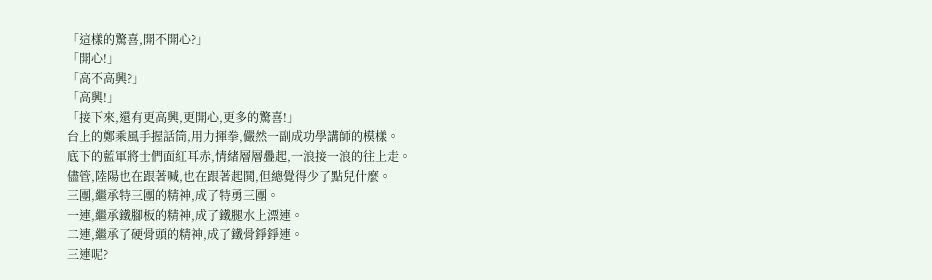「這樣的驚喜,開不開心?」
「開心!」
「高不高興?」
「高興!」
「接下來,還有更高興,更開心,更多的驚喜!」
台上的鄭乘風手握話筒,用力揮拳,儼然一副成功學講師的模樣。
底下的藍軍將士們面紅耳赤,情緒層層疊起,一浪接一浪的往上走。
儘管,陸陽也在跟著喊,也在跟著起鬨,但總覺得少了點兒什麼。
三團,繼承特三團的精神,成了特勇三團。
一連,繼承鐵腳板的精神,成了鐵腿水上漂連。
二連,繼承了硬骨頭的精神,成了鐵骨錚錚連。
三連呢?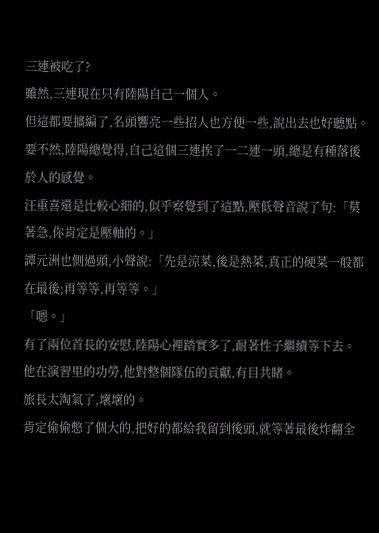三連被吃了?
雖然,三連現在只有陸陽自己一個人。
但這都要擴編了,名頭響亮一些招人也方便一些,說出去也好聽點。
要不然,陸陽總覺得,自己這個三連挨了一二連一頭,總是有種落後於人的感覺。
汪重喜還是比較心細的,似乎察覺到了這點,壓低聲音說了句:「莫著急,你肯定是壓軸的。」
譚元洲也側過頭,小聲說:「先是涼菜,後是熱菜,真正的硬菜一般都在最後;再等等,再等等。」
「嗯。」
有了兩位首長的安慰,陸陽心裡踏實多了,耐著性子繼續等下去。
他在演習里的功勞,他對整個隊伍的貢獻,有目共睹。
旅長太淘氣了,壞壞的。
肯定偷偷憋了個大的,把好的都給我留到後頭,就等著最後炸翻全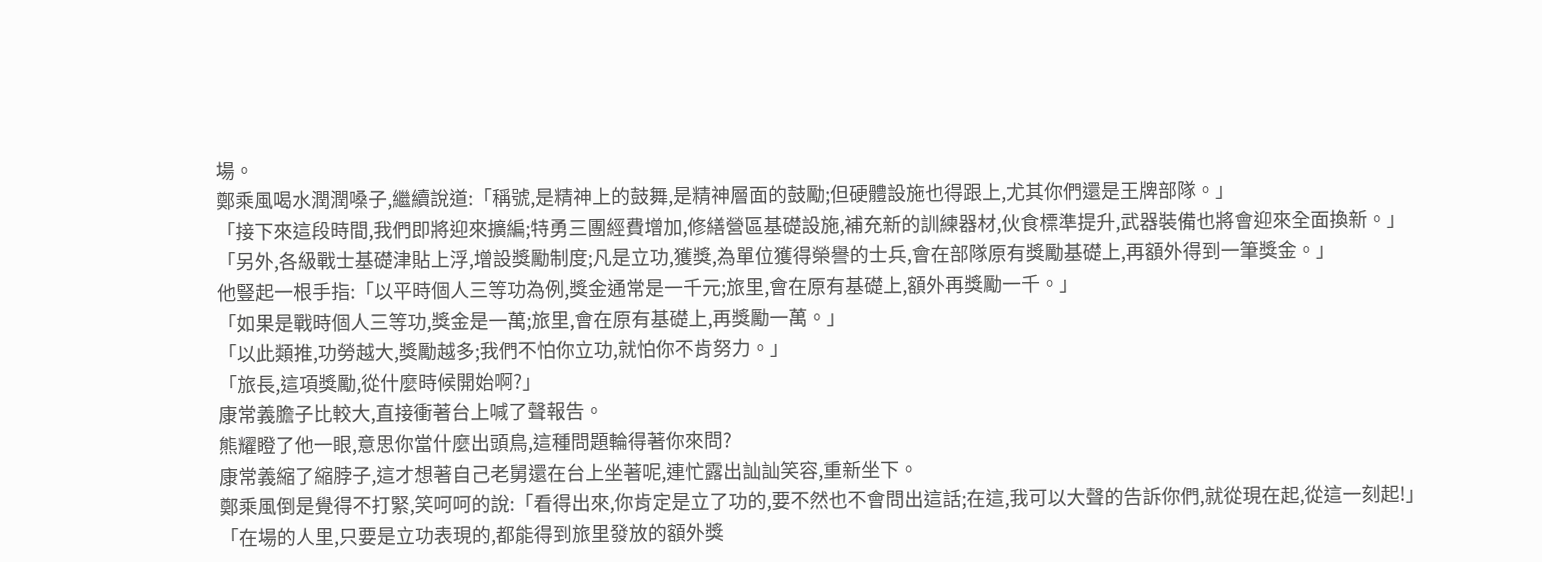場。
鄭乘風喝水潤潤嗓子,繼續說道:「稱號,是精神上的鼓舞,是精神層面的鼓勵;但硬體設施也得跟上,尤其你們還是王牌部隊。」
「接下來這段時間,我們即將迎來擴編;特勇三團經費增加,修繕營區基礎設施,補充新的訓練器材,伙食標準提升,武器裝備也將會迎來全面換新。」
「另外,各級戰士基礎津貼上浮,增設獎勵制度;凡是立功,獲獎,為單位獲得榮譽的士兵,會在部隊原有獎勵基礎上,再額外得到一筆獎金。」
他豎起一根手指:「以平時個人三等功為例,獎金通常是一千元;旅里,會在原有基礎上,額外再獎勵一千。」
「如果是戰時個人三等功,獎金是一萬;旅里,會在原有基礎上,再獎勵一萬。」
「以此類推,功勞越大,獎勵越多;我們不怕你立功,就怕你不肯努力。」
「旅長,這項獎勵,從什麼時候開始啊?」
康常義膽子比較大,直接衝著台上喊了聲報告。
熊耀瞪了他一眼,意思你當什麼出頭鳥,這種問題輪得著你來問?
康常義縮了縮脖子,這才想著自己老舅還在台上坐著呢,連忙露出訕訕笑容,重新坐下。
鄭乘風倒是覺得不打緊,笑呵呵的說:「看得出來,你肯定是立了功的,要不然也不會問出這話;在這,我可以大聲的告訴你們,就從現在起,從這一刻起!」
「在場的人里,只要是立功表現的,都能得到旅里發放的額外獎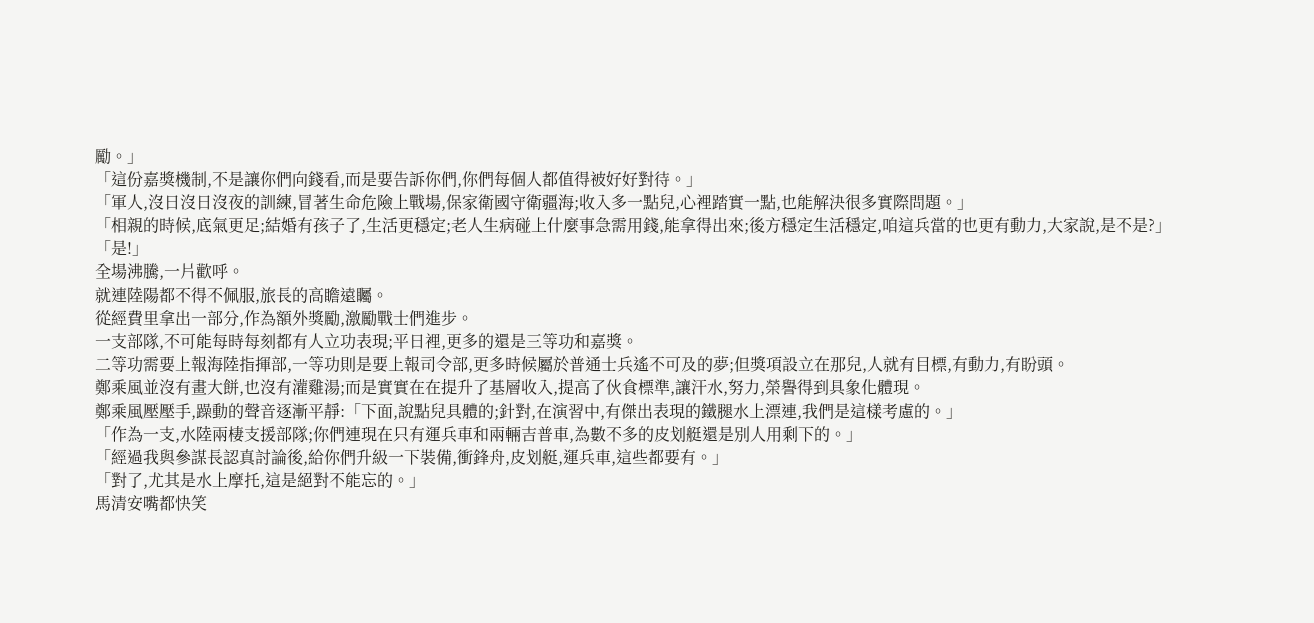勵。」
「這份嘉獎機制,不是讓你們向錢看,而是要告訴你們,你們每個人都值得被好好對待。」
「軍人,沒日沒日沒夜的訓練,冒著生命危險上戰場,保家衛國守衛疆海;收入多一點兒,心裡踏實一點,也能解決很多實際問題。」
「相親的時候,底氣更足;結婚有孩子了,生活更穩定;老人生病碰上什麼事急需用錢,能拿得出來;後方穩定生活穩定,咱這兵當的也更有動力,大家說,是不是?」
「是!」
全場沸騰,一片歡呼。
就連陸陽都不得不佩服,旅長的高瞻遠矚。
從經費里拿出一部分,作為額外獎勵,激勵戰士們進步。
一支部隊,不可能每時每刻都有人立功表現;平日裡,更多的還是三等功和嘉獎。
二等功需要上報海陸指揮部,一等功則是要上報司令部,更多時候屬於普通士兵遙不可及的夢;但獎項設立在那兒,人就有目標,有動力,有盼頭。
鄭乘風並沒有畫大餅,也沒有灌雞湯;而是實實在在提升了基層收入,提高了伙食標準,讓汗水,努力,榮譽得到具象化體現。
鄭乘風壓壓手,躁動的聲音逐漸平靜:「下面,說點兒具體的;針對,在演習中,有傑出表現的鐵腿水上漂連,我們是這樣考慮的。」
「作為一支,水陸兩棲支援部隊;你們連現在只有運兵車和兩輛吉普車,為數不多的皮划艇還是別人用剩下的。」
「經過我與參謀長認真討論後,給你們升級一下裝備,衝鋒舟,皮划艇,運兵車,這些都要有。」
「對了,尤其是水上摩托,這是絕對不能忘的。」
馬清安嘴都快笑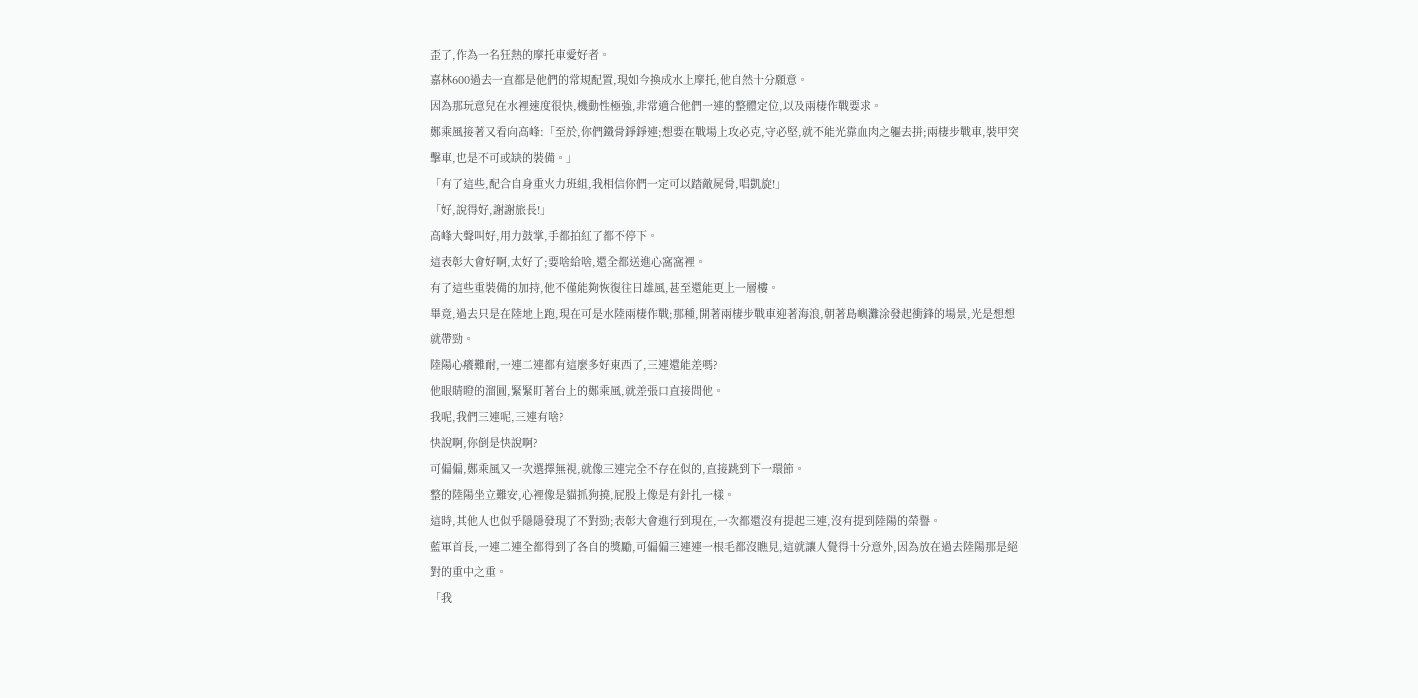歪了,作為一名狂熱的摩托車愛好者。
嘉林600過去一直都是他們的常規配置,現如今換成水上摩托,他自然十分願意。
因為那玩意兒在水裡速度很快,機動性極強,非常適合他們一連的整體定位,以及兩棲作戰要求。
鄭乘風接著又看向高峰:「至於,你們鐵骨錚錚連;想要在戰場上攻必克,守必堅,就不能光靠血肉之軀去拼;兩棲步戰車,裝甲突擊車,也是不可或缺的裝備。」
「有了這些,配合自身重火力班組,我相信你們一定可以踏敵屍骨,唱凱旋!」
「好,說得好,謝謝旅長!」
高峰大聲叫好,用力鼓掌,手都拍紅了都不停下。
這表彰大會好啊,太好了;要啥給啥,還全都送進心窩窩裡。
有了這些重裝備的加持,他不僅能夠恢復往日雄風,甚至還能更上一層樓。
畢竟,過去只是在陸地上跑,現在可是水陸兩棲作戰;那種,開著兩棲步戰車迎著海浪,朝著島嶼灘涂發起衝鋒的場景,光是想想就帶勁。
陸陽心癢難耐,一連二連都有這麼多好東西了,三連還能差嗎?
他眼睛瞪的溜圓,緊緊盯著台上的鄭乘風,就差張口直接問他。
我呢,我們三連呢,三連有啥?
快說啊,你倒是快說啊?
可偏偏,鄭乘風又一次選擇無視,就像三連完全不存在似的,直接跳到下一環節。
整的陸陽坐立難安,心裡像是貓抓狗撓,屁股上像是有針扎一樣。
這時,其他人也似乎隱隱發現了不對勁;表彰大會進行到現在,一次都還沒有提起三連,沒有提到陸陽的榮譽。
藍軍首長,一連二連全都得到了各自的獎勵,可偏偏三連連一根毛都沒瞧見,這就讓人覺得十分意外,因為放在過去陸陽那是絕對的重中之重。
「我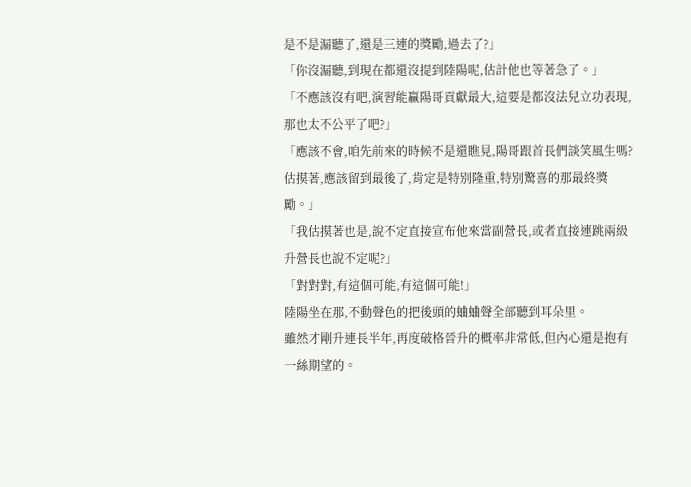是不是漏聽了,還是三連的獎勵,過去了?」
「你沒漏聽,到現在都還沒提到陸陽呢,估計他也等著急了。」
「不應該沒有吧,演習能贏陽哥貢獻最大,這要是都沒法兒立功表現,那也太不公平了吧?」
「應該不會,咱先前來的時候不是還瞧見,陽哥跟首長們談笑風生嗎?估摸著,應該留到最後了,肯定是特別隆重,特別驚喜的那最終獎勵。」
「我估摸著也是,說不定直接宣布他來當副營長,或者直接連跳兩級升營長也說不定呢?」
「對對對,有這個可能,有這個可能!」
陸陽坐在那,不動聲色的把後頭的蛐蛐聲全部聽到耳朵里。
雖然才剛升連長半年,再度破格晉升的概率非常低,但內心還是抱有一絲期望的。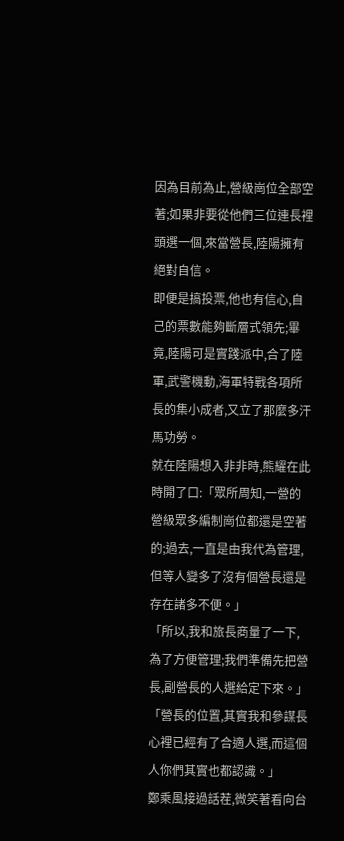因為目前為止,營級崗位全部空著;如果非要從他們三位連長裡頭選一個,來當營長,陸陽擁有絕對自信。
即便是搞投票,他也有信心,自己的票數能夠斷層式領先;畢竟,陸陽可是實踐派中,合了陸軍,武警機動,海軍特戰各項所長的集小成者,又立了那麼多汗馬功勞。
就在陸陽想入非非時,熊耀在此時開了口:「眾所周知,一營的營級眾多編制崗位都還是空著的;過去,一直是由我代為管理,但等人變多了沒有個營長還是存在諸多不便。」
「所以,我和旅長商量了一下,為了方便管理;我們準備先把營長,副營長的人選給定下來。」
「營長的位置,其實我和參謀長心裡已經有了合適人選,而這個人你們其實也都認識。」
鄭乘風接過話茬,微笑著看向台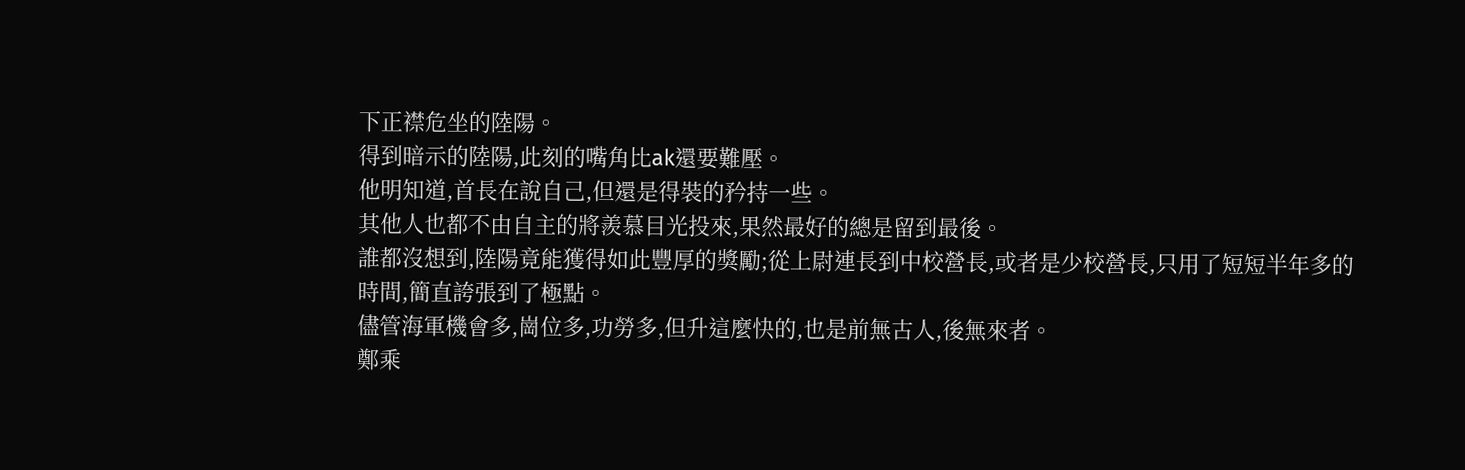下正襟危坐的陸陽。
得到暗示的陸陽,此刻的嘴角比ak還要難壓。
他明知道,首長在說自己,但還是得裝的矜持一些。
其他人也都不由自主的將羨慕目光投來,果然最好的總是留到最後。
誰都沒想到,陸陽竟能獲得如此豐厚的獎勵;從上尉連長到中校營長,或者是少校營長,只用了短短半年多的時間,簡直誇張到了極點。
儘管海軍機會多,崗位多,功勞多,但升這麼快的,也是前無古人,後無來者。
鄭乘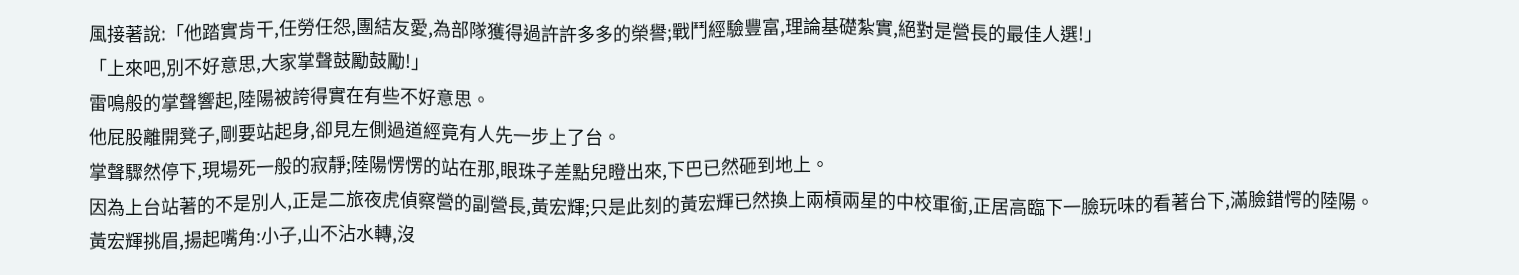風接著說:「他踏實肯干,任勞任怨,團結友愛,為部隊獲得過許許多多的榮譽;戰鬥經驗豐富,理論基礎紮實,絕對是營長的最佳人選!」
「上來吧,別不好意思,大家掌聲鼓勵鼓勵!」
雷鳴般的掌聲響起,陸陽被誇得實在有些不好意思。
他屁股離開凳子,剛要站起身,卻見左側過道經竟有人先一步上了台。
掌聲驟然停下,現場死一般的寂靜;陸陽愣愣的站在那,眼珠子差點兒瞪出來,下巴已然砸到地上。
因為上台站著的不是別人,正是二旅夜虎偵察營的副營長,黃宏輝;只是此刻的黃宏輝已然換上兩槓兩星的中校軍銜,正居高臨下一臉玩味的看著台下,滿臉錯愕的陸陽。
黃宏輝挑眉,揚起嘴角:小子,山不沾水轉,沒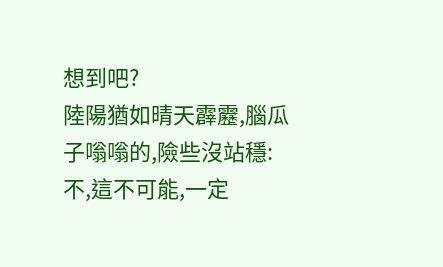想到吧?
陸陽猶如晴天霹靂,腦瓜子嗡嗡的,險些沒站穩:不,這不可能,一定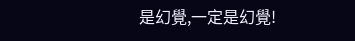是幻覺,一定是幻覺!